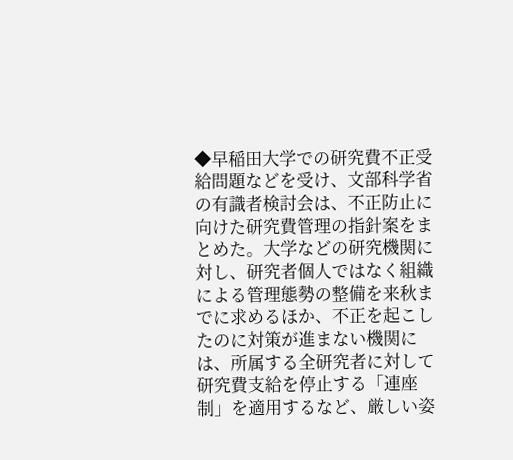◆早稲田大学での研究費不正受給問題などを受け、文部科学省の有識者検討会は、不正防止に向けた研究費管理の指針案をまとめた。大学などの研究機関に対し、研究者個人ではなく組織による管理態勢の整備を来秋までに求めるほか、不正を起こしたのに対策が進まない機関には、所属する全研究者に対して研究費支給を停止する「連座制」を適用するなど、厳しい姿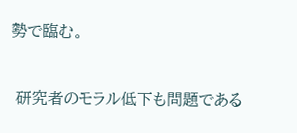勢で臨む。


 研究者のモラル低下も問題である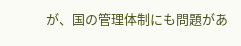が、国の管理体制にも問題があ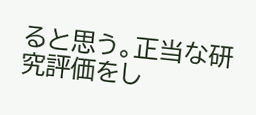ると思う。正当な研究評価をし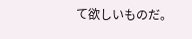て欲しいものだ。